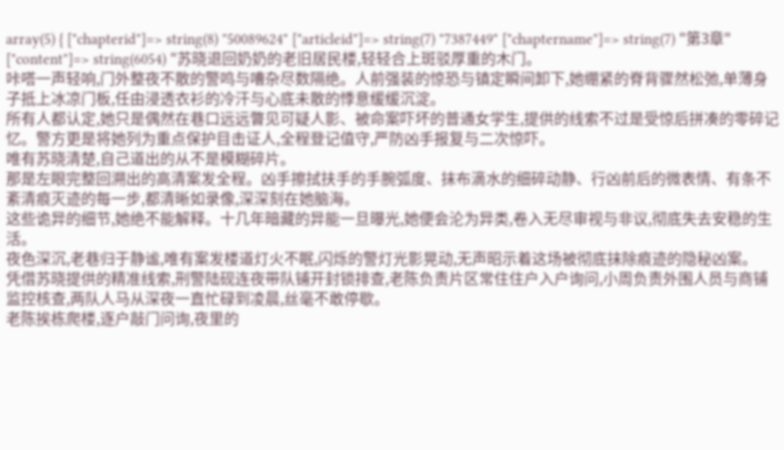array(5) { ["chapterid"]=> string(8) "50089624" ["articleid"]=> string(7) "7387449" ["chaptername"]=> string(7) "第3章" ["content"]=> string(6054) "苏晓退回奶奶的老旧居民楼,轻轻合上斑驳厚重的木门。
咔嗒一声轻响,门外整夜不散的警鸣与嘈杂尽数隔绝。人前强装的惊恐与镇定瞬间卸下,她绷紧的脊背骤然松弛,单薄身子抵上冰凉门板,任由浸透衣衫的冷汗与心底未散的悸意缓缓沉淀。
所有人都认定,她只是偶然在巷口远远瞥见可疑人影、被命案吓坏的普通女学生,提供的线索不过是受惊后拼凑的零碎记忆。警方更是将她列为重点保护目击证人,全程登记值守,严防凶手报复与二次惊吓。
唯有苏晓清楚,自己道出的从不是模糊碎片。
那是左眼完整回溯出的高清案发全程。凶手擦拭扶手的手腕弧度、抹布滴水的细碎动静、行凶前后的微表情、有条不紊清痕灭迹的每一步,都清晰如录像,深深刻在她脑海。
这些诡异的细节,她绝不能解释。十几年暗藏的异能一旦曝光,她便会沦为异类,卷入无尽审视与非议,彻底失去安稳的生活。
夜色深沉,老巷归于静谧,唯有案发楼道灯火不眠,闪烁的警灯光影晃动,无声昭示着这场被彻底抹除痕迹的隐秘凶案。
凭借苏晓提供的精准线索,刑警陆砚连夜带队铺开封锁排查,老陈负责片区常住住户入户询问,小周负责外围人员与商铺监控核查,两队人马从深夜一直忙碌到凌晨,丝毫不敢停歇。
老陈挨栋爬楼,逐户敲门问询,夜里的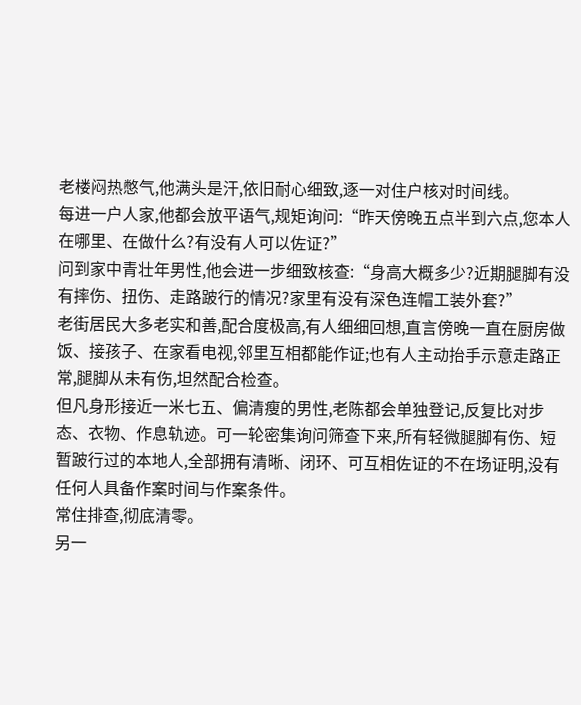老楼闷热憋气,他满头是汗,依旧耐心细致,逐一对住户核对时间线。
每进一户人家,他都会放平语气,规矩询问:“昨天傍晚五点半到六点,您本人在哪里、在做什么?有没有人可以佐证?”
问到家中青壮年男性,他会进一步细致核查:“身高大概多少?近期腿脚有没有摔伤、扭伤、走路跛行的情况?家里有没有深色连帽工装外套?”
老街居民大多老实和善,配合度极高,有人细细回想,直言傍晚一直在厨房做饭、接孩子、在家看电视,邻里互相都能作证;也有人主动抬手示意走路正常,腿脚从未有伤,坦然配合检查。
但凡身形接近一米七五、偏清瘦的男性,老陈都会单独登记,反复比对步态、衣物、作息轨迹。可一轮密集询问筛查下来,所有轻微腿脚有伤、短暂跛行过的本地人,全部拥有清晰、闭环、可互相佐证的不在场证明,没有任何人具备作案时间与作案条件。
常住排查,彻底清零。
另一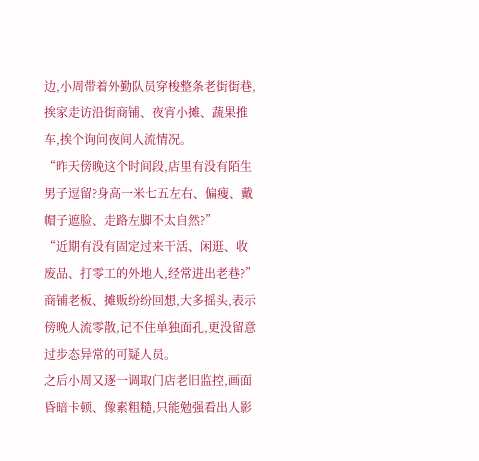边,小周带着外勤队员穿梭整条老街街巷,挨家走访沿街商铺、夜宵小摊、蔬果推车,挨个询问夜间人流情况。
“昨天傍晚这个时间段,店里有没有陌生男子逗留?身高一米七五左右、偏瘦、戴帽子遮脸、走路左脚不太自然?”
“近期有没有固定过来干活、闲逛、收废品、打零工的外地人,经常进出老巷?”
商铺老板、摊贩纷纷回想,大多摇头,表示傍晚人流零散,记不住单独面孔,更没留意过步态异常的可疑人员。
之后小周又逐一调取门店老旧监控,画面昏暗卡顿、像素粗糙,只能勉强看出人影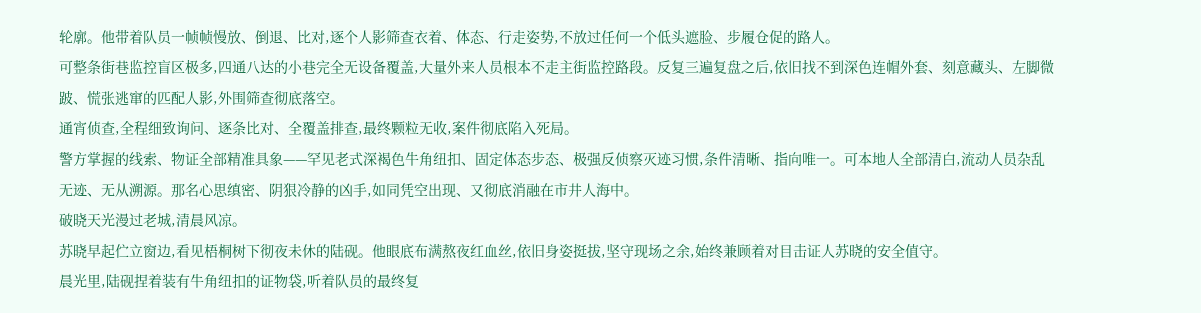轮廓。他带着队员一帧帧慢放、倒退、比对,逐个人影筛查衣着、体态、行走姿势,不放过任何一个低头遮脸、步履仓促的路人。
可整条街巷监控盲区极多,四通八达的小巷完全无设备覆盖,大量外来人员根本不走主街监控路段。反复三遍复盘之后,依旧找不到深色连帽外套、刻意藏头、左脚微跛、慌张逃窜的匹配人影,外围筛查彻底落空。
通宵侦查,全程细致询问、逐条比对、全覆盖排查,最终颗粒无收,案件彻底陷入死局。
警方掌握的线索、物证全部精准具象——罕见老式深褐色牛角纽扣、固定体态步态、极强反侦察灭迹习惯,条件清晰、指向唯一。可本地人全部清白,流动人员杂乱无迹、无从溯源。那名心思缜密、阴狠冷静的凶手,如同凭空出现、又彻底消融在市井人海中。
破晓天光漫过老城,清晨风凉。
苏晓早起伫立窗边,看见梧桐树下彻夜未休的陆砚。他眼底布满熬夜红血丝,依旧身姿挺拔,坚守现场之余,始终兼顾着对目击证人苏晓的安全值守。
晨光里,陆砚捏着装有牛角纽扣的证物袋,听着队员的最终复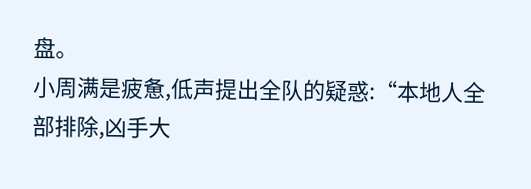盘。
小周满是疲惫,低声提出全队的疑惑:“本地人全部排除,凶手大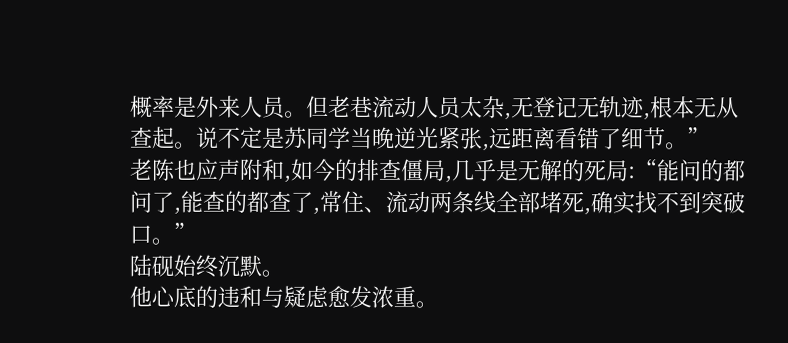概率是外来人员。但老巷流动人员太杂,无登记无轨迹,根本无从查起。说不定是苏同学当晚逆光紧张,远距离看错了细节。”
老陈也应声附和,如今的排查僵局,几乎是无解的死局:“能问的都问了,能查的都查了,常住、流动两条线全部堵死,确实找不到突破口。”
陆砚始终沉默。
他心底的违和与疑虑愈发浓重。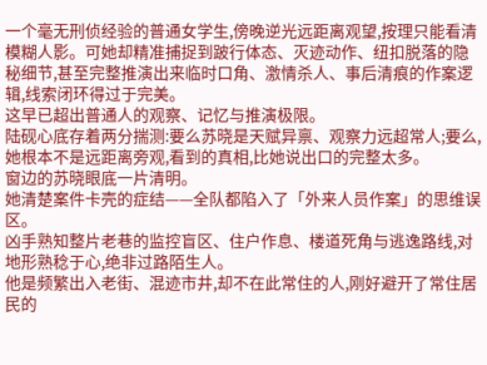一个毫无刑侦经验的普通女学生,傍晚逆光远距离观望,按理只能看清模糊人影。可她却精准捕捉到跛行体态、灭迹动作、纽扣脱落的隐秘细节,甚至完整推演出来临时口角、激情杀人、事后清痕的作案逻辑,线索闭环得过于完美。
这早已超出普通人的观察、记忆与推演极限。
陆砚心底存着两分揣测:要么苏晓是天赋异禀、观察力远超常人;要么,她根本不是远距离旁观,看到的真相,比她说出口的完整太多。
窗边的苏晓眼底一片清明。
她清楚案件卡壳的症结——全队都陷入了「外来人员作案」的思维误区。
凶手熟知整片老巷的监控盲区、住户作息、楼道死角与逃逸路线,对地形熟稔于心,绝非过路陌生人。
他是频繁出入老街、混迹市井,却不在此常住的人,刚好避开了常住居民的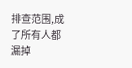排查范围,成了所有人都漏掉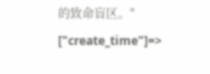的致命盲区。" ["create_time"]=>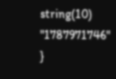string(10) "1787971746" }